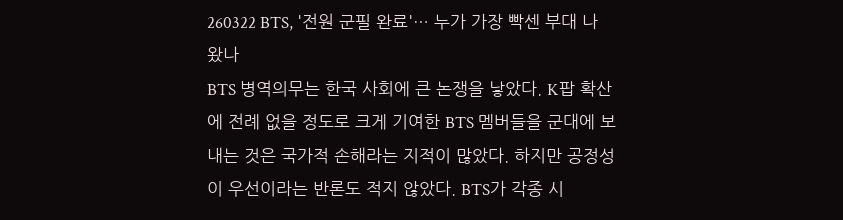260322 BTS, '전원 군필 완료'… 누가 가장 빡센 부대 나왔나
BTS 병역의무는 한국 사회에 큰 논쟁을 낳았다. K팝 확산에 전례 없을 정도로 크게 기여한 BTS 멤버들을 군대에 보내는 것은 국가적 손해라는 지적이 많았다. 하지만 공정성이 우선이라는 반론도 적지 않았다. BTS가 각종 시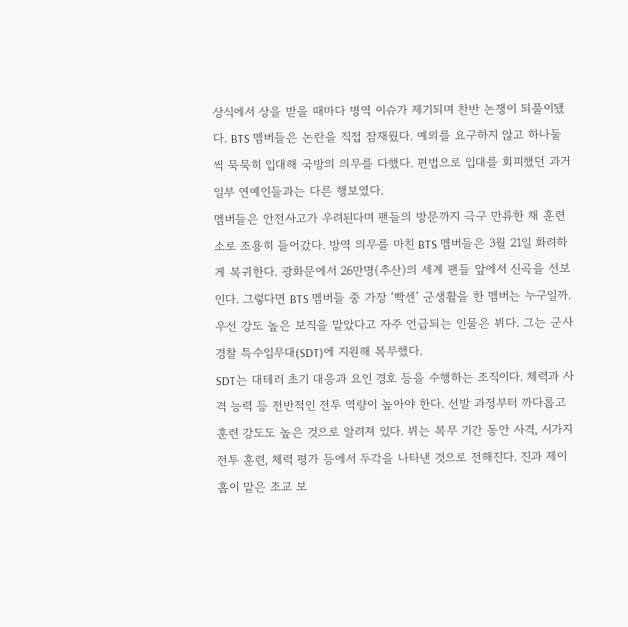상식에서 상을 받을 때마다 병역 이슈가 제기되며 찬반 논쟁이 되풀이됐다. BTS 멤버들은 논란을 직접 잠재웠다. 예외를 요구하지 않고 하나둘씩 묵묵히 입대해 국방의 의무를 다했다. 편법으로 입대를 회피했던 과거 일부 연예인들과는 다른 행보였다.
멤버들은 안전사고가 우려된다며 팬들의 방문까지 극구 만류한 채 훈련소로 조용히 들어갔다. 방역 의무를 마친 BTS 멤버들은 3월 21일 화려하게 복귀한다. 광화문에서 26만명(추산)의 세계 팬들 앞에서 신곡을 선보인다. 그렇다면 BTS 멤버들 중 가장 ‘빡센’ 군생활을 한 멤버는 누구일까. 우선 강도 높은 보직을 맡았다고 자주 언급되는 인물은 뷔다. 그는 군사경찰 특수임무대(SDT)에 지원해 복무했다.
SDT는 대테러 초기 대응과 요인 경호 등을 수행하는 조직이다. 체력과 사격 능력 등 전반적인 전투 역량이 높아야 한다. 선발 과정부터 까다롭고 훈련 강도도 높은 것으로 알려져 있다. 뷔는 복무 기간 동안 사격, 시가지 전투 훈련, 체력 평가 등에서 두각을 나타낸 것으로 전해진다. 진과 제이홉이 맡은 조교 보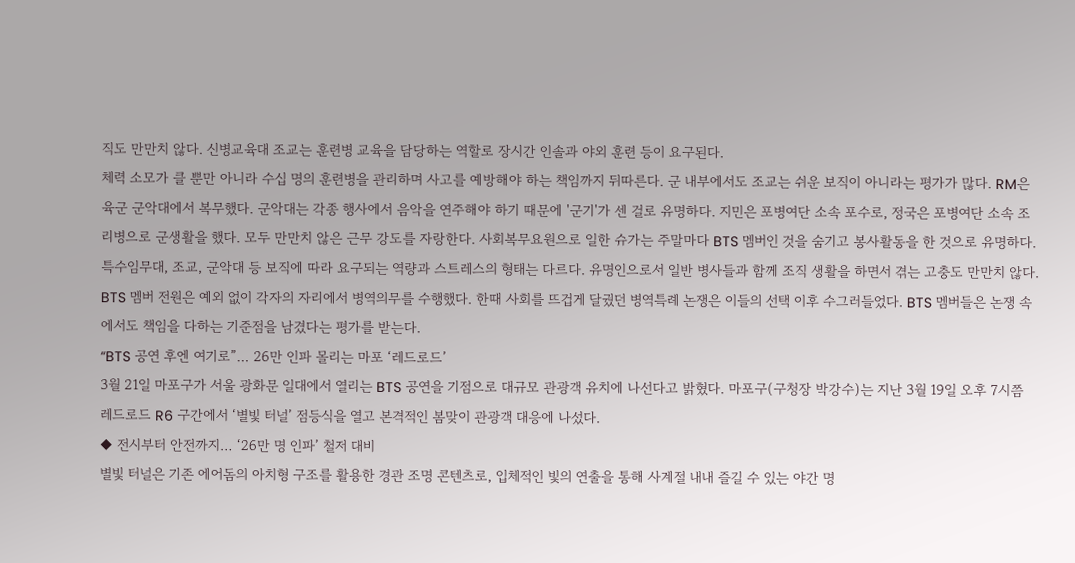직도 만만치 않다. 신병교육대 조교는 훈련병 교육을 담당하는 역할로 장시간 인솔과 야외 훈련 등이 요구된다.
체력 소모가 클 뿐만 아니라 수십 명의 훈련병을 관리하며 사고를 예방해야 하는 책임까지 뒤따른다. 군 내부에서도 조교는 쉬운 보직이 아니라는 평가가 많다. RM은 육군 군악대에서 복무했다. 군악대는 각종 행사에서 음악을 연주해야 하기 때문에 '군기'가 센 걸로 유명하다. 지민은 포병여단 소속 포수로, 정국은 포병여단 소속 조리병으로 군생활을 했다. 모두 만만치 않은 근무 강도를 자랑한다. 사회복무요원으로 일한 슈가는 주말마다 BTS 멤버인 것을 숨기고 봉사활동을 한 것으로 유명하다.
특수임무대, 조교, 군악대 등 보직에 따라 요구되는 역량과 스트레스의 형태는 다르다. 유명인으로서 일반 병사들과 함께 조직 생활을 하면서 겪는 고충도 만만치 않다. BTS 멤버 전원은 예외 없이 각자의 자리에서 병역의무를 수행했다. 한때 사회를 뜨겁게 달궜던 병역특례 논쟁은 이들의 선택 이후 수그러들었다. BTS 멤버들은 논쟁 속에서도 책임을 다하는 기준점을 남겼다는 평가를 받는다.
“BTS 공연 후엔 여기로”… 26만 인파 몰리는 마포 ‘레드로드’
3월 21일 마포구가 서울 광화문 일대에서 열리는 BTS 공연을 기점으로 대규모 관광객 유치에 나선다고 밝혔다. 마포구(구청장 박강수)는 지난 3월 19일 오후 7시쯤 레드로드 R6 구간에서 ‘별빛 터널’ 점등식을 열고 본격적인 봄맞이 관광객 대응에 나섰다.
◆ 전시부터 안전까지… ‘26만 명 인파’ 철저 대비
별빛 터널은 기존 에어돔의 아치형 구조를 활용한 경관 조명 콘텐츠로, 입체적인 빛의 연출을 통해 사계절 내내 즐길 수 있는 야간 명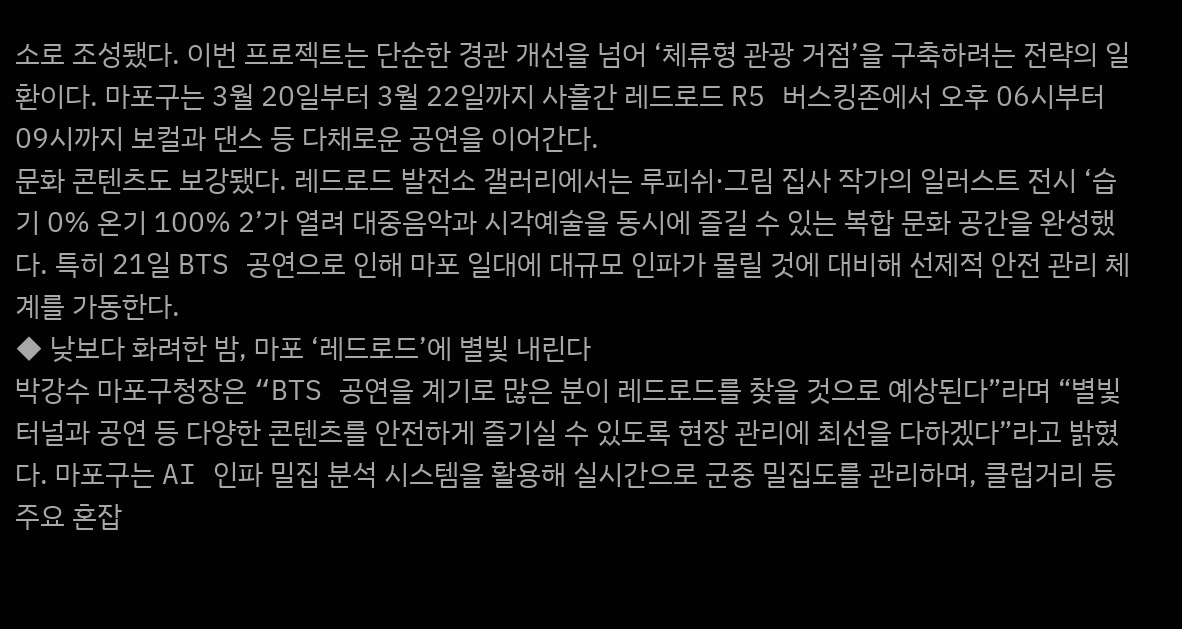소로 조성됐다. 이번 프로젝트는 단순한 경관 개선을 넘어 ‘체류형 관광 거점’을 구축하려는 전략의 일환이다. 마포구는 3월 20일부터 3월 22일까지 사흘간 레드로드 R5 버스킹존에서 오후 06시부터 09시까지 보컬과 댄스 등 다채로운 공연을 이어간다.
문화 콘텐츠도 보강됐다. 레드로드 발전소 갤러리에서는 루피쉬·그림 집사 작가의 일러스트 전시 ‘습기 0% 온기 100% 2’가 열려 대중음악과 시각예술을 동시에 즐길 수 있는 복합 문화 공간을 완성했다. 특히 21일 BTS 공연으로 인해 마포 일대에 대규모 인파가 몰릴 것에 대비해 선제적 안전 관리 체계를 가동한다.
◆ 낮보다 화려한 밤, 마포 ‘레드로드’에 별빛 내린다
박강수 마포구청장은 “BTS 공연을 계기로 많은 분이 레드로드를 찾을 것으로 예상된다”라며 “별빛 터널과 공연 등 다양한 콘텐츠를 안전하게 즐기실 수 있도록 현장 관리에 최선을 다하겠다”라고 밝혔다. 마포구는 AI 인파 밀집 분석 시스템을 활용해 실시간으로 군중 밀집도를 관리하며, 클럽거리 등 주요 혼잡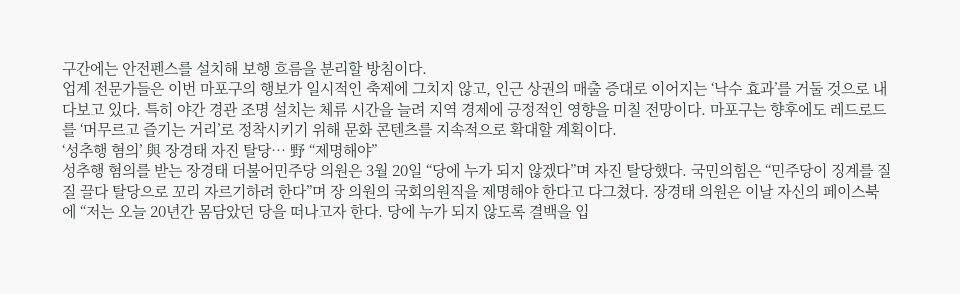구간에는 안전펜스를 설치해 보행 흐름을 분리할 방침이다.
업계 전문가들은 이번 마포구의 행보가 일시적인 축제에 그치지 않고, 인근 상권의 매출 증대로 이어지는 ‘낙수 효과’를 거둘 것으로 내다보고 있다. 특히 야간 경관 조명 설치는 체류 시간을 늘려 지역 경제에 긍정적인 영향을 미칠 전망이다. 마포구는 향후에도 레드로드를 ‘머무르고 즐기는 거리’로 정착시키기 위해 문화 콘텐츠를 지속적으로 확대할 계획이다.
‘성추행 혐의’ 與 장경태 자진 탈당… 野 “제명해야”
성추행 혐의를 받는 장경태 더불어민주당 의원은 3월 20일 “당에 누가 되지 않겠다”며 자진 탈당했다. 국민의힘은 “민주당이 징계를 질질 끌다 탈당으로 꼬리 자르기하려 한다”며 장 의원의 국회의원직을 제명해야 한다고 다그쳤다. 장경태 의원은 이날 자신의 페이스북에 “저는 오늘 20년간 몸담았던 당을 떠나고자 한다. 당에 누가 되지 않도록 결백을 입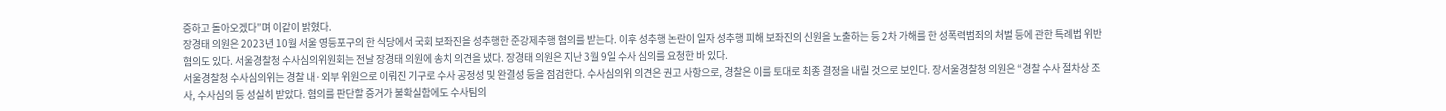증하고 돌아오겠다”며 이같이 밝혔다.
장경태 의원은 2023년 10월 서울 영등포구의 한 식당에서 국회 보좌진을 성추행한 준강제추행 혐의를 받는다. 이후 성추행 논란이 일자 성추행 피해 보좌진의 신원을 노출하는 등 2차 가해를 한 성폭력범죄의 처벌 등에 관한 특례법 위반 혐의도 있다. 서울경찰청 수사심의위원회는 전날 장경태 의원에 송치 의견을 냈다. 장경태 의원은 지난 3월 9일 수사 심의를 요청한 바 있다.
서울경찰청 수사심의위는 경찰 내·외부 위원으로 이뤄진 기구로 수사 공정성 및 완결성 등을 점검한다. 수사심의위 의견은 권고 사항으로, 경찰은 이를 토대로 최종 결정을 내릴 것으로 보인다. 장서울경찰청 의원은 “경찰 수사 절차상 조사, 수사심의 등 성실히 받았다. 혐의를 판단할 증거가 불확실함에도 수사팀의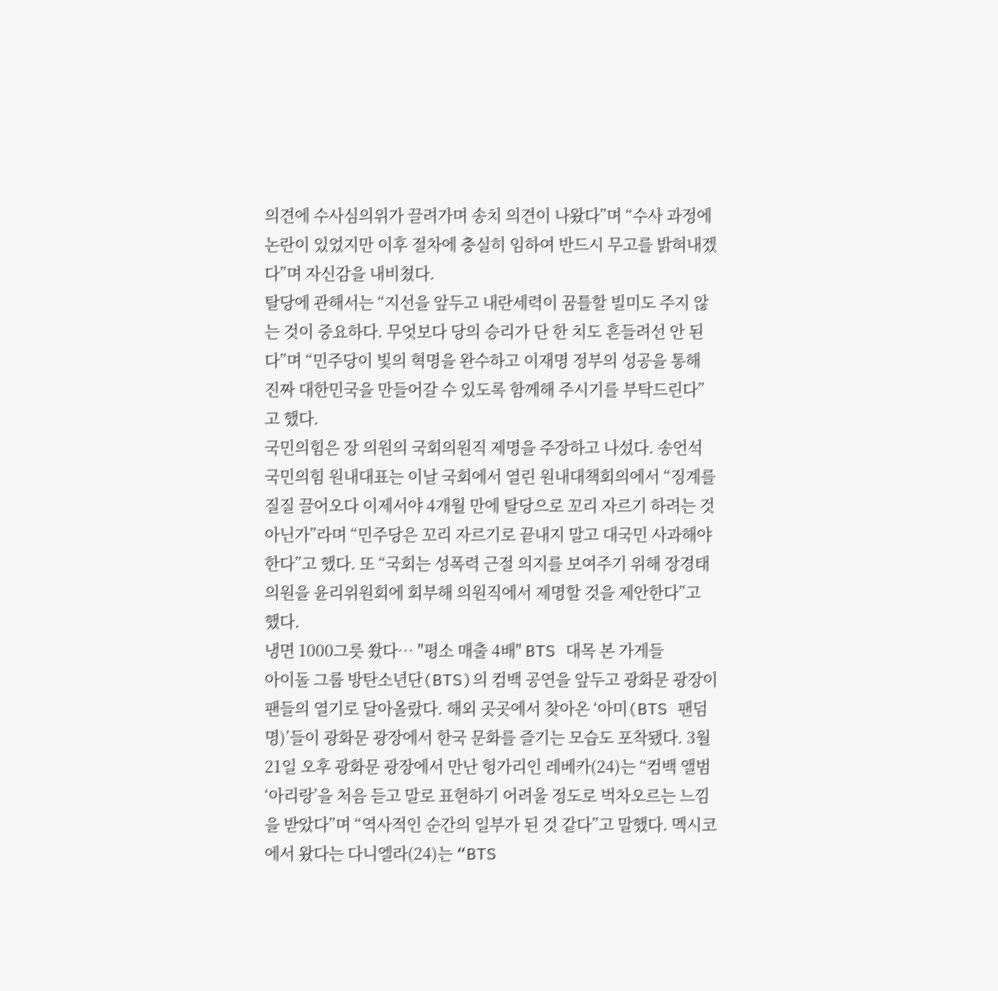의견에 수사심의위가 끌려가며 송치 의견이 나왔다”며 “수사 과정에 논란이 있었지만 이후 절차에 충실히 임하여 반드시 무고를 밝혀내겠다”며 자신감을 내비쳤다.
탈당에 관해서는 “지선을 앞두고 내란세력이 꿈틀할 빌미도 주지 않는 것이 중요하다. 무엇보다 당의 승리가 단 한 치도 흔들려선 안 된다”며 “민주당이 빛의 혁명을 완수하고 이재명 정부의 성공을 통해 진짜 대한민국을 만들어갈 수 있도록 함께해 주시기를 부탁드린다”고 했다.
국민의힘은 장 의원의 국회의원직 제명을 주장하고 나섰다. 송언석 국민의힘 원내대표는 이날 국회에서 열린 원내대책회의에서 “징계를 질질 끌어오다 이제서야 4개월 만에 탈당으로 꼬리 자르기 하려는 것 아닌가”라며 “민주당은 꼬리 자르기로 끝내지 말고 대국민 사과해야 한다”고 했다. 또 “국회는 성폭력 근절 의지를 보여주기 위해 장경태 의원을 윤리위원회에 회부해 의원직에서 제명할 것을 제안한다”고 했다.
냉면 1000그릇 쐈다… "평소 매출 4배" BTS 대목 본 가게들
아이돌 그룹 방탄소년단(BTS)의 컴백 공연을 앞두고 광화문 광장이 팬들의 열기로 달아올랐다. 해외 곳곳에서 찾아온 ‘아미(BTS 팬덤명)’들이 광화문 광장에서 한국 문화를 즐기는 모습도 포착됐다. 3월 21일 오후 광화문 광장에서 만난 헝가리인 레베카(24)는 “컴백 앨범 ‘아리랑’을 처음 듣고 말로 표현하기 어려울 정도로 벅차오르는 느낌을 받았다”며 “역사적인 순간의 일부가 된 것 같다”고 말했다. 멕시코에서 왔다는 다니엘라(24)는 “BTS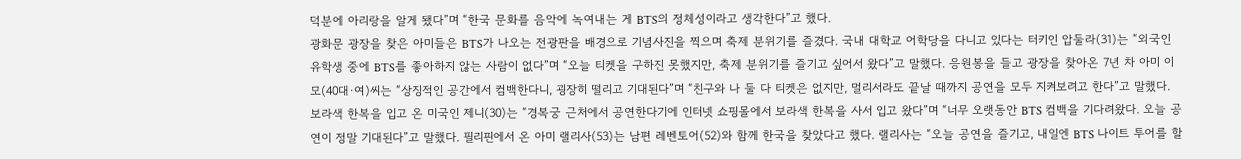덕분에 아리랑을 알게 됐다”며 “한국 문화를 음악에 녹여내는 게 BTS의 정체성이라고 생각한다”고 했다.
광화문 광장을 찾은 아미들은 BTS가 나오는 전광판을 배경으로 기념사진을 찍으며 축제 분위기를 즐겼다. 국내 대학교 어학당을 다니고 있다는 터키인 압둘라(31)는 “외국인 유학생 중에 BTS를 좋아하지 않는 사람이 없다”며 “오늘 티켓을 구하진 못했지만, 축제 분위기를 즐기고 싶어서 왔다”고 말했다. 응원봉을 들고 광장을 찾아온 7년 차 아미 이모(40대·여)씨는 “상징적인 공간에서 컴백한다니, 굉장히 떨리고 기대된다”며 “친구와 나 둘 다 티켓은 없지만, 멀리서라도 끝날 때까지 공연을 모두 지켜보려고 한다”고 말했다.
보라색 한복을 입고 온 미국인 제니(30)는 “경복궁 근처에서 공연한다기에 인터넷 쇼핑몰에서 보라색 한복을 사서 입고 왔다”며 “너무 오랫동안 BTS 컴백을 기다려왔다. 오늘 공연이 정말 기대된다”고 말했다. 필리핀에서 온 아미 랠리사(53)는 남편 레벤토어(52)와 함께 한국을 찾았다고 했다. 랠리사는 “오늘 공연을 즐기고, 내일엔 BTS 나이트 투어를 할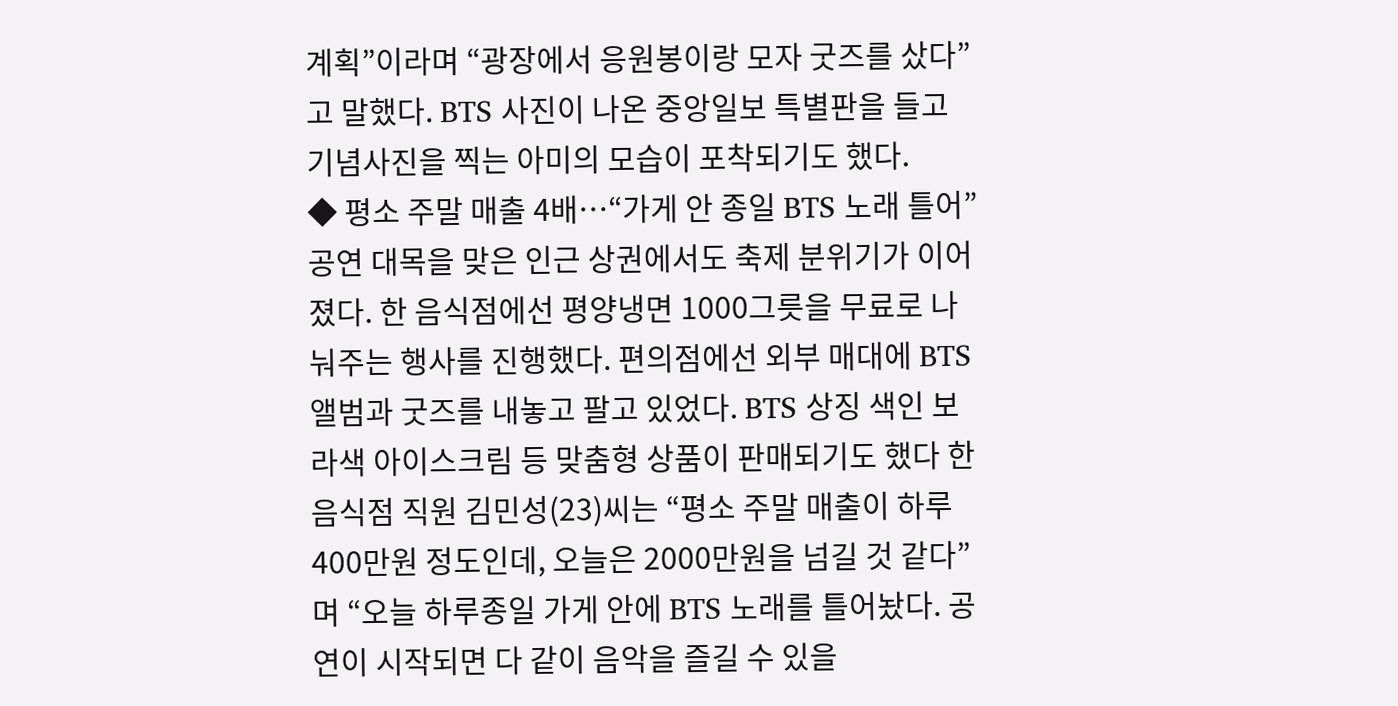계획”이라며 “광장에서 응원봉이랑 모자 굿즈를 샀다”고 말했다. BTS 사진이 나온 중앙일보 특별판을 들고 기념사진을 찍는 아미의 모습이 포착되기도 했다.
◆ 평소 주말 매출 4배…“가게 안 종일 BTS 노래 틀어”
공연 대목을 맞은 인근 상권에서도 축제 분위기가 이어졌다. 한 음식점에선 평양냉면 1000그릇을 무료로 나눠주는 행사를 진행했다. 편의점에선 외부 매대에 BTS 앨범과 굿즈를 내놓고 팔고 있었다. BTS 상징 색인 보라색 아이스크림 등 맞춤형 상품이 판매되기도 했다 한 음식점 직원 김민성(23)씨는 “평소 주말 매출이 하루 400만원 정도인데, 오늘은 2000만원을 넘길 것 같다”며 “오늘 하루종일 가게 안에 BTS 노래를 틀어놨다. 공연이 시작되면 다 같이 음악을 즐길 수 있을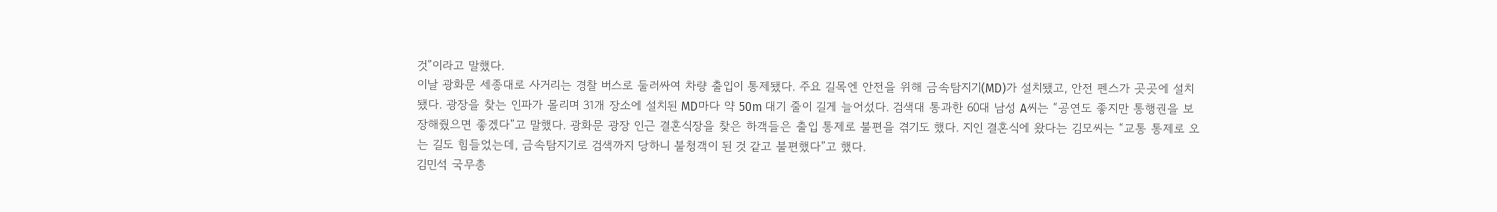것”이라고 말했다.
이날 광화문 세종대로 사거리는 경찰 버스로 둘러싸여 차량 출입이 통제됐다. 주요 길목엔 안전을 위해 금속탐지기(MD)가 설치됐고, 안전 펜스가 곳곳에 설치됐다. 광장을 찾는 인파가 몰리며 31개 장소에 설치된 MD마다 약 50m 대기 줄이 길게 늘어섰다. 검색대 통과한 60대 남성 A씨는 “공연도 좋지만 통행권을 보장해줬으면 좋겠다”고 말했다. 광화문 광장 인근 결혼식장을 찾은 하객들은 출입 통제로 불편을 겪기도 했다. 지인 결혼식에 왔다는 김모씨는 “교통 통제로 오는 길도 힘들었는데, 금속탐지기로 검색까지 당하니 불청객이 된 것 같고 불편했다”고 했다.
김민석 국무총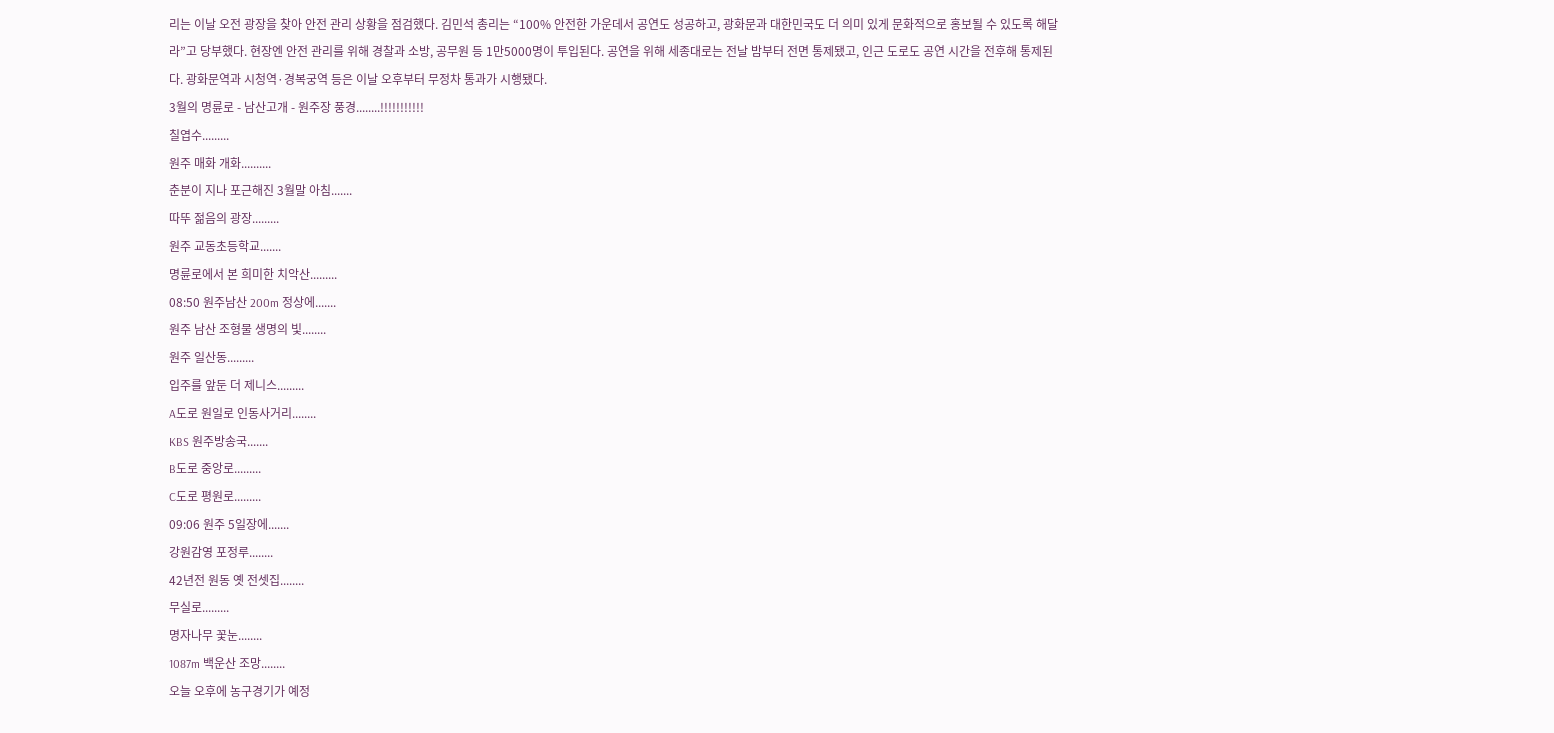리는 이날 오전 광장을 찾아 안전 관리 상황을 점검했다. 김민석 총리는 “100% 안전한 가운데서 공연도 성공하고, 광화문과 대한민국도 더 의미 있게 문화적으로 홍보될 수 있도록 해달라”고 당부했다. 현장엔 안전 관리를 위해 경찰과 소방, 공무원 등 1만5000명이 투입된다. 공연을 위해 세종대로는 전날 밤부터 전면 통제됐고, 인근 도로도 공연 시간을 전후해 통제된다. 광화문역과 시청역·경복궁역 등은 이날 오후부터 무정차 통과가 시행됐다.
3월의 명륜로 - 남산고개 - 원주장 풍경........!!!!!!!!!!!
칠엽수.........
원주 매화 개화..........
춘분이 지나 포근해진 3월말 아침.......
따뚜 젊음의 광장.........
원주 교동초등학교.......
명륜로에서 본 희미한 치악산.........
08:50 원주남산 200m 정상에.......
원주 남산 조형물 생명의 빛........
원주 일산동.........
입주를 앞둔 더 제니스.........
A도로 원일로 인동사거리........
KBS 원주방송국.......
B도로 중앙로.........
C도로 평원로.........
09:06 원주 5일장에.......
강원감영 포정루........
42년전 원동 옛 전셋집........
무실로.........
명자나무 꽃눈........
1087m 백운산 조망........
오늘 오후에 농구경기가 예정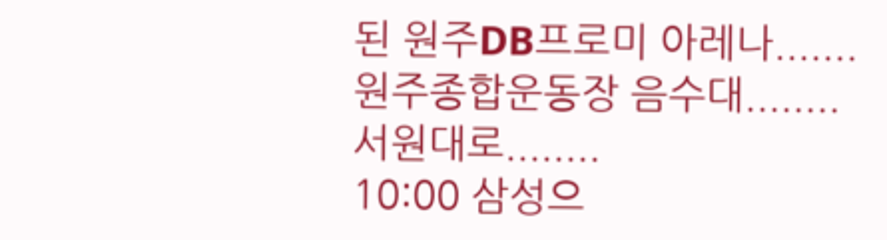된 원주DB프로미 아레나.......
원주종합운동장 음수대........
서원대로........
10:00 삼성으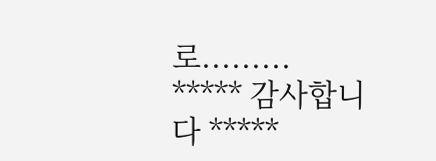로.........
***** 감사합니다 *****